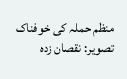منظم حملہ کی خوفناک تصویر: نقصان زدہ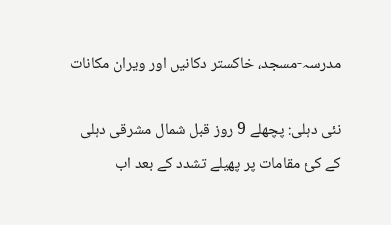مدرسہ-مسجد، خاکستر دکانیں اور ویران مکانات

نئی دہلی: پچھلے 9 روز قبل شمال مشرقی دہلی کے کئ مقامات پر پھیلے تشدد کے بعد اب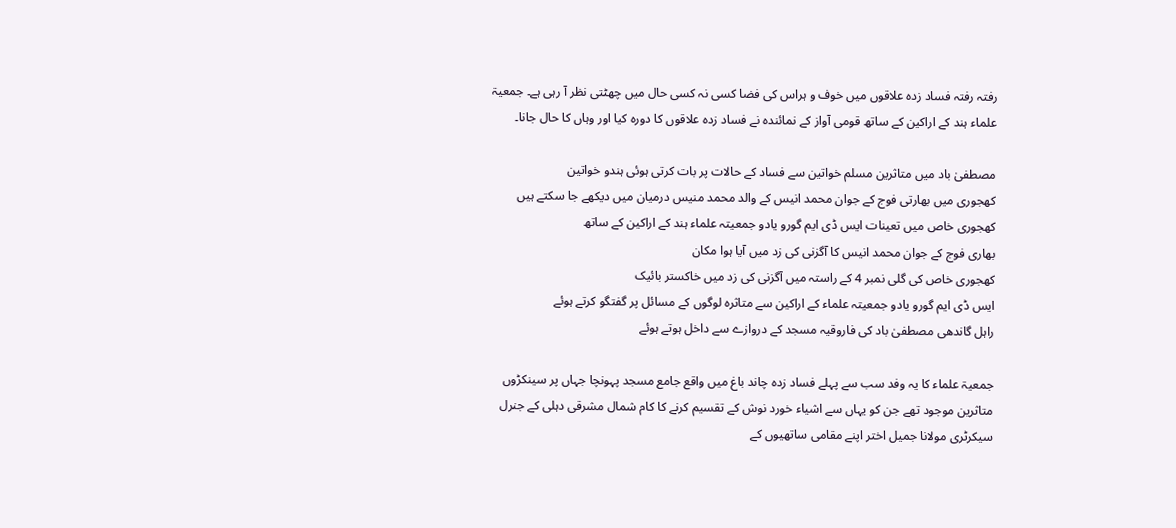رفتہ رفتہ فساد زدہ علاقوں میں خوف و ہراس کی فضا کسی نہ کسی حال میں چھٹتی نظر آ رہی ہے۔ جمعیۃ علماء ہند کے اراکین کے ساتھ قومی آواز کے نمائندہ نے فساد زدہ علاقوں کا دورہ کیا اور وہاں کا حال جانا۔

مصطفیٰ باد میں متاثرین مسلم خواتین سے فساد کے حالات پر بات کرتی ہوئی ہندو خواتین
کھجوری میں بھارتی فوج کے جوان محمد انیس کے والد محمد منیس درمیان میں دیکھے جا سکتے ہیں
کھجوری خاص میں تعینات ایس ڈی ایم گورو یادو جمعیتہ علماء ہند کے اراکین کے ساتھ
بھاری فوج کے جوان محمد انیس کا آگزنی کی زد میں آیا ہوا مکان
کھجوری خاص کی گلی نمبر 4 کے راستہ میں آگزنی کی زد میں خاکستر بائیک
ایس ڈی ایم گورو یادو جمعیتہ علماء کے اراکین سے متاثرہ لوگوں کے مسائل پر گفتگو کرتے ہوئے
راہل گاندھی مصطفیٰ باد کی فاروقیہ مسجد کے دروازے سے داخل ہوتے ہوئے

جمعیۃ علماء کا یہ وفد سب سے پہلے فساد زدہ چاند باغ میں واقع جامع مسجد پہونچا جہاں پر سینکڑوں متاثرین موجود تھے جن کو یہاں سے اشیاء خورد نوش کے تقسیم کرنے کا کام شمال مشرقی دہلی کے جنرل سیکرٹری مولانا جمیل اختر اپنے مقامی ساتھیوں کے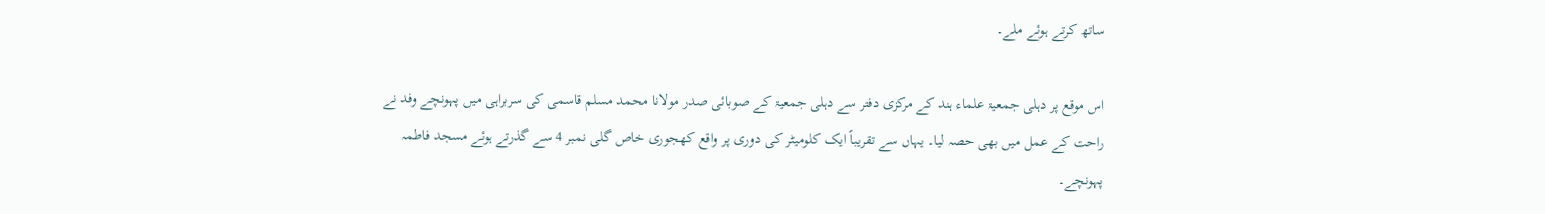ساتھ کرتے ہوئے ملے۔

اس موقع پر دہلی جمعیۃ علماء ہند کے مرکزی دفتر سے دہلی جمعیۃ کے صوبائی صدر مولانا محمد مسلم قاسمی کی سربراہی میں پہونچے وفد نے راحت کے عمل میں بھی حصہ لیا۔ یہاں سے تقریباً ایک کلومیٹر کی دوری پر واقع کھجوری خاص گلی نمبر 4 سے گذرتے ہوئے مسجد فاطمہ پہونچے۔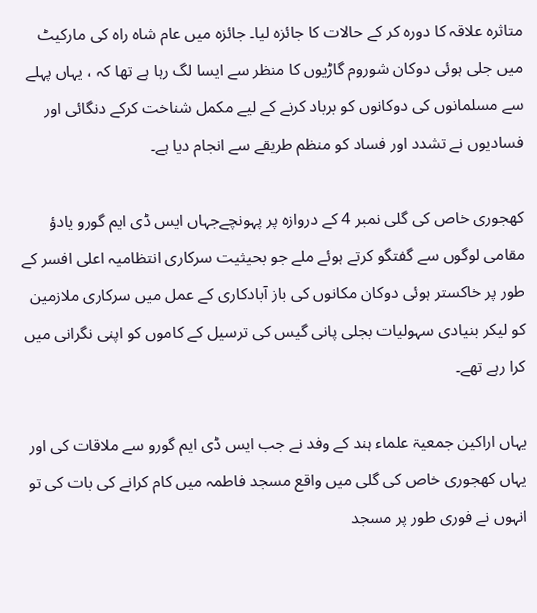متاثرہ علاقہ کا دورہ کر کے حالات کا جائزہ لیا۔ جائزہ میں عام شاہ راہ کی مارکیٹ میں جلی ہوئی دوکان شوروم گاڑیوں کا منظر سے ایسا لگ رہا ہے تھا کہ ، یہاں پہلے سے مسلمانوں کی دوکانوں کو برباد کرنے کے لیے مکمل شناخت کرکے دنگائی اور فسادیوں نے تشدد اور فساد کو منظم طریقے سے انجام دیا ہے۔

کھجوری خاص کی گلی نمبر 4 کے دروازہ پر پہونچےجہاں ایس ڈی ایم گورو یادؤ مقامی لوگوں سے گفتگو کرتے ہوئے ملے جو بحیثیت سرکاری انتظامیہ اعلی افسر کے طور پر خاکستر ہوئی دوکان مکانوں کی باز آبادکاری کے عمل میں سرکاری ملازمین کو لیکر بنیادی سہولیات بجلی پانی گیس کی ترسیل کے کاموں کو اپنی نگرانی میں کرا رہے تھے۔

یہاں اراکین جمعیۃ علماء ہند کے وفد نے جب ایس ڈی ایم گورو سے ملاقات کی اور یہاں کھجوری خاص کی گلی میں واقع مسجد فاطمہ میں کام کرانے کی بات کی تو انہوں نے فوری طور پر مسجد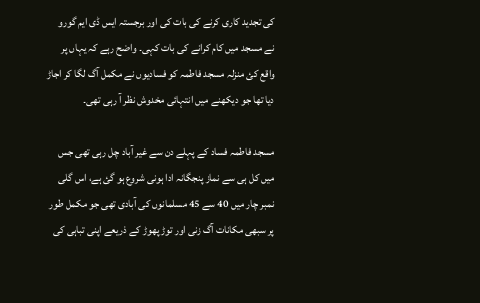کی تجدید کاری کرنے کی بات کی اور برجستہ ایس ڈی ایم گورو نے مسجد میں کام کرانے کی بات کہی۔ واضح رہے کہ یہاں پر واقع کئ منزلہ مسجد فاطمہ کو فسادیوں نے مکمل آگ لگا کر اجاڑ دیا تھا جو دیکھنے میں انتہائی مخدوش نظر آ رہی تھی۔

مسجد فاطمہ فساد کے پہلے دن سے غیر آباد چل رہی تھی جس میں کل ہی سے نماز پنجگانہ ادا ہونی شروع ہو گئ ہے، اس گلی نمبر چار میں 40 سے 45 مسلمانوں کی آبادی تھی جو مکمل طور پر سبھی مکانات آگ زنی اور توڑ پھوڑ کے ذریعے اپنی تباہی کی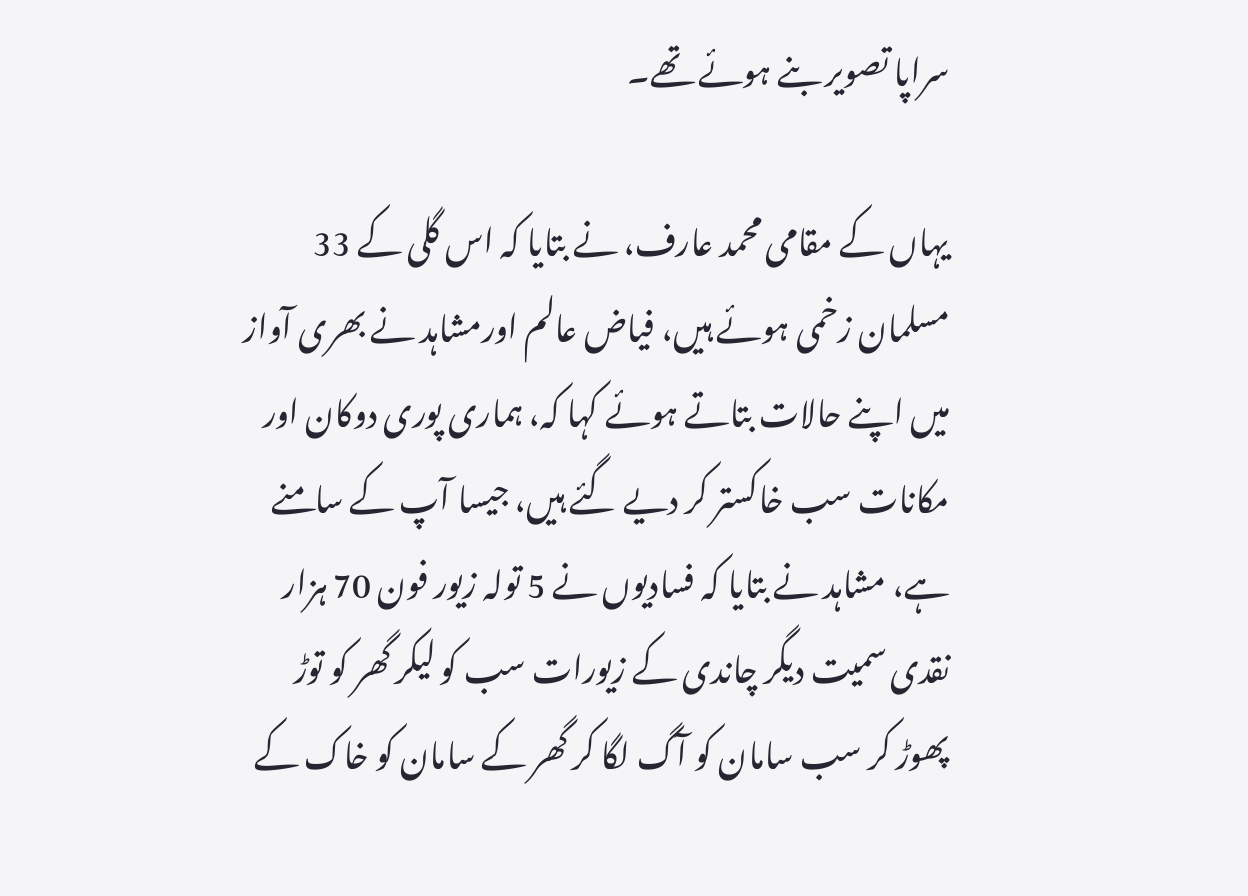سراپا تصویر بنے ہوئے تھے۔

یہاں کے مقامی محمد عارف، نے بتایا کہ اس گلی کے 33 مسلمان زخمی ہوئے ہیں، فیاض عالم اورمشاہد نے بھری آواز میں اپنے حالات بتاتے ہوئے کہا کہ، ہماری پوری دوکان اور مکانات سب خاکستر کر دیے گئے ہیں، جیسا آپ کے سامنے ہے، مشاہد نے بتایا کہ فسادیوں نے 5 تولہ زیور فون 70 ہزار نقدی سمیت دیگر چاندی کے زیورات سب کو لیکر گھر کو توڑ پھوڑ کر سب سامان کو آگ لگا کر گھر کے سامان کو خاک کے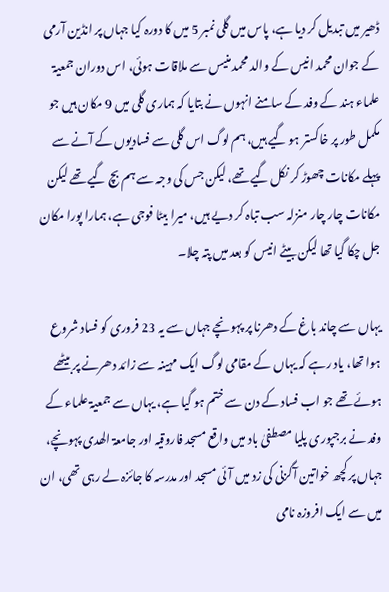ڈھیر میں تبدیل کر دیا ہے، پاس میں گلی نمبر 5 میں کا دورہ کیا جہاں پر انڈین آرمی کے جوان محمد انیس کے والد محمد منیس سے ملاقات ہوئی، اس دوران جمعیۃ علماء ہند کے وفد کے سامنے انہوں نے بتایا کہ ہماری گلی میں 9 مکان ہیں جو مکمل طور پر خاکستر ہو گیے ہیں، ہم لوگ اس گلی سے فسادیوں کے آنے سے پہلے مکانات چھوڑ کر نکل گیے تھے، لیکن جس کی وجہ سے ہم بچ گیے تھے لیکن مکانات چار چار منزلہ سب تباہ کر دیے ہیں، میرا بیٹا فوجی ہے، ہمارا پورا مکان جل چکا گیا تھا لیکن بیٹے انیس کو بعد میں پتہ چلا۔

یہاں سے چاند باغ کے دھرنا پر پہونچے جہاں سے یہ 23 فروری کو فساد شروع ہوا تھا، یاد رہے کہ یہاں کے مقامی لوگ ایک مہینہ سے زائد دھرنے پر بیٹھے ہوئے تھے جو اب فساد کے دن سے ختم ہو گیا ہے، یہاں سے جمعیۃ علماء کے وفد نے برجپوری پلیا مصطفیٰ باد میں واقع مسجد فاروقیہ اور جامعۃ الھدی پہونچے، جہاں پر کچھ خواتین آگزنی کی زد میں آئی مسجد اور مدرسہ کا جائزہ لے رہی تھی، ان میں سے ایک افروزہ نامی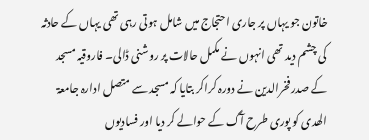خاتون جو یہاں پر جاری احتجاج میں شامل ہوتی رہی تھی یہاں کے حادثہ کی چشم دید تھی انہوں نے مکمل حالات پر روشنی ڈالی۔ فاروقیہ مسجد کے صدر فخرالدین نے دورہ کراکر بتایا کہ مسجد سے متصل ادارہ جامعۃ الھدی کو پوری طرح آگ کے حوالے کر دیا اور فسادیوں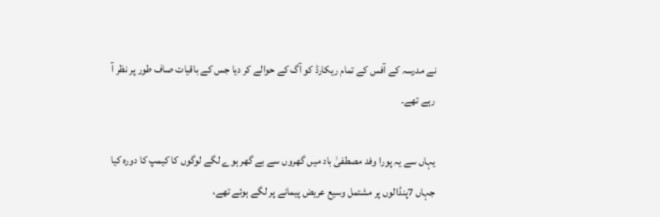نے مدرسہ کے آفس کے تمام ریکارڈ کو آگ کے حوالے کر دیا جس کے باقیات صاف طور پر نظر آ رہے تھے۔

یہاں سے یہ پورا وفد مصطفیٰ باد میں گھروں سے بے گھر ہوے لگے لوگوں کا کیمپ کا دورہ کیا جہاں 7پنڈالوں پر مشتمل وسیع عریض پیمانے پر لگے ہوئے تھے،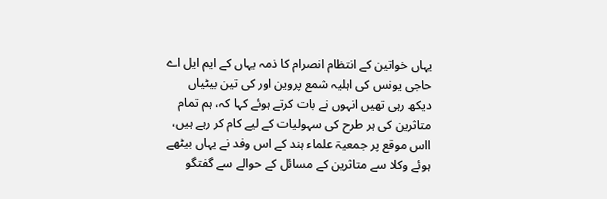یہاں خواتین کے انتظام انصرام کا ذمہ یہاں کے ایم ایل اے حاجی یونس کی اہلیہ شمع پروین اور کی تین بیٹیاں دیکھ رہی تھیں انہوں نے بات کرتے ہوئے کہا کہ، ہم تمام متاثرین کی ہر طرح کی سہولیات کے لیے کام کر رہے ہیں، ااس موقع پر جمعیۃ علماء ہند کے اس وفد نے یہاں بیٹھے ہوئے وکلا سے متاثرین کے مسائل کے حوالے سے گفتگو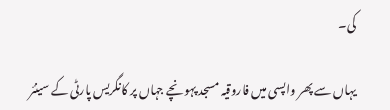کی۔

یہاں سے پھر واپسی میں فاروقیہ مسجد پہونچے جہاں پر کانگریس پارٹی کے سینئر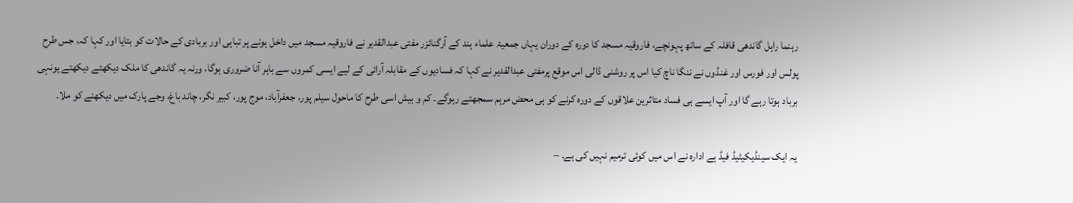رہنما راہل گاندھی قافلہ کے ساتھ پہونچے، فاروقیہ مسجد کا دورہ کے دوران یہاں جمعیۃ علماء ہند کے آرگنائزر مفتی عبدالقدیر نے فاروقیہ مسجد میں داخل ہونے پر تباہی اور بربادی کے حالات کو بتایا اور کہا کہ، جس طرح پولس اور فورس اور غنڈوں نے ننگا ناچ کیا اس پر روشنی ڈالی اس موقع پرمفتی عبدالقدیر نے کہا کہ فسادیوں کے مقابلہ آرائی کے لیے ایسی کمروں سے باہر آنا ضروری ہوگا، ورنہ یہ گاندھی کا ملک دیکھتے دیکھتے یونہی برباد ہوتا رہے گا اور آپ ایسے ہی فساد متاثرین علاقوں کے دورہ کرنے کو ہی محض مرہم سمجھتے رہوگے۔ کم و بیش اسی طرح کا ماحول سیلم پور، جعفرآباد، موج پور، کبیر نگر، چاند باغ، وجے پارک میں دیکھنے کو ملا۔

یہ ایک سینڈیکیٹیڈ فیڈ ہے ادارہ نے اس میں کوئی ترمیم نہیں کی ہے. –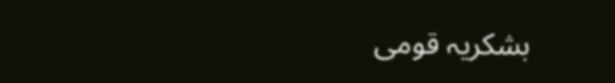بشکریہ قومی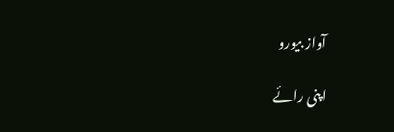آواز بیورو

اپنی رائے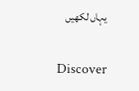یہاں لکھیں

Discover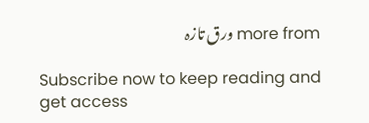more from ورق تازہ

Subscribe now to keep reading and get access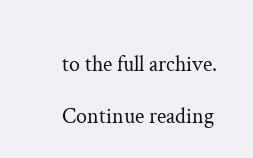to the full archive.

Continue reading